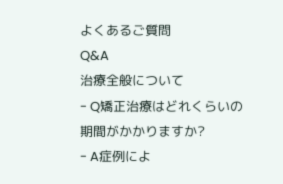よくあるご質問
Q&A
治療全般について
- Q矯正治療はどれくらいの期間がかかりますか?
- A症例によ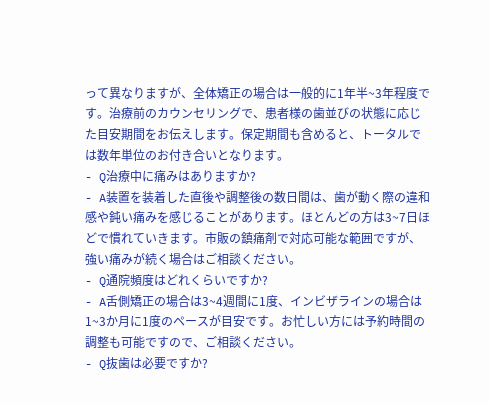って異なりますが、全体矯正の場合は一般的に1年半~3年程度です。治療前のカウンセリングで、患者様の歯並びの状態に応じた目安期間をお伝えします。保定期間も含めると、トータルでは数年単位のお付き合いとなります。
- Q治療中に痛みはありますか?
- A装置を装着した直後や調整後の数日間は、歯が動く際の違和感や鈍い痛みを感じることがあります。ほとんどの方は3~7日ほどで慣れていきます。市販の鎮痛剤で対応可能な範囲ですが、強い痛みが続く場合はご相談ください。
- Q通院頻度はどれくらいですか?
- A舌側矯正の場合は3~4週間に1度、インビザラインの場合は1~3か月に1度のペースが目安です。お忙しい方には予約時間の調整も可能ですので、ご相談ください。
- Q抜歯は必要ですか?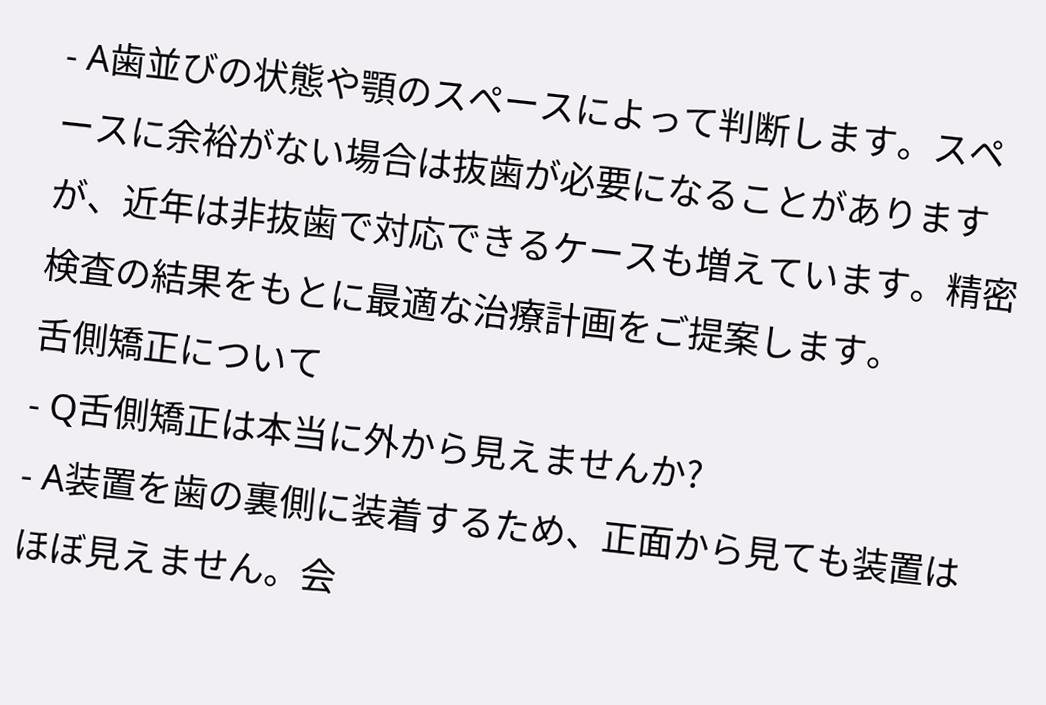- A歯並びの状態や顎のスペースによって判断します。スペースに余裕がない場合は抜歯が必要になることがありますが、近年は非抜歯で対応できるケースも増えています。精密検査の結果をもとに最適な治療計画をご提案します。
舌側矯正について
- Q舌側矯正は本当に外から見えませんか?
- A装置を歯の裏側に装着するため、正面から見ても装置はほぼ見えません。会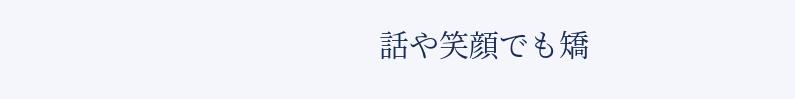話や笑顔でも矯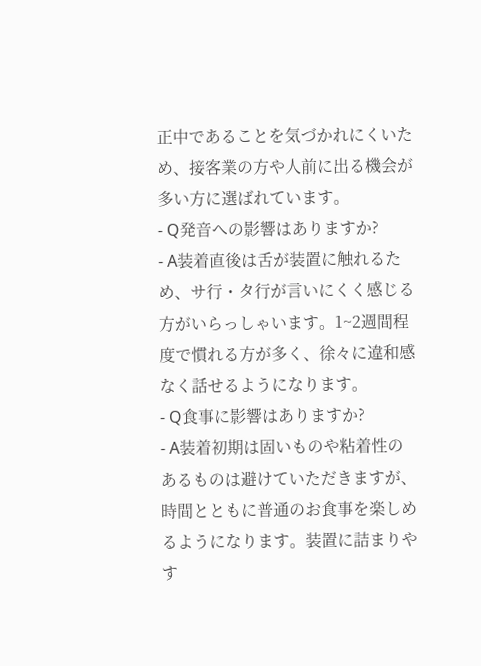正中であることを気づかれにくいため、接客業の方や人前に出る機会が多い方に選ばれています。
- Q発音への影響はありますか?
- A装着直後は舌が装置に触れるため、サ行・タ行が言いにくく感じる方がいらっしゃいます。1~2週間程度で慣れる方が多く、徐々に違和感なく話せるようになります。
- Q食事に影響はありますか?
- A装着初期は固いものや粘着性のあるものは避けていただきますが、時間とともに普通のお食事を楽しめるようになります。装置に詰まりやす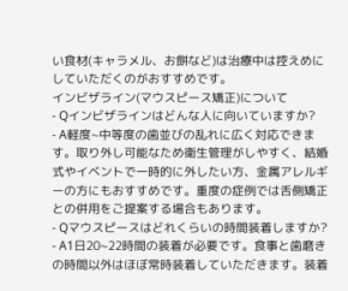い食材(キャラメル、お餅など)は治療中は控えめにしていただくのがおすすめです。
インビザライン(マウスピース矯正)について
- Qインビザラインはどんな人に向いていますか?
- A軽度~中等度の歯並びの乱れに広く対応できます。取り外し可能なため衛生管理がしやすく、結婚式やイベントで一時的に外したい方、金属アレルギーの方にもおすすめです。重度の症例では舌側矯正との併用をご提案する場合もあります。
- Qマウスピースはどれくらいの時間装着しますか?
- A1日20~22時間の装着が必要です。食事と歯磨きの時間以外はほぼ常時装着していただきます。装着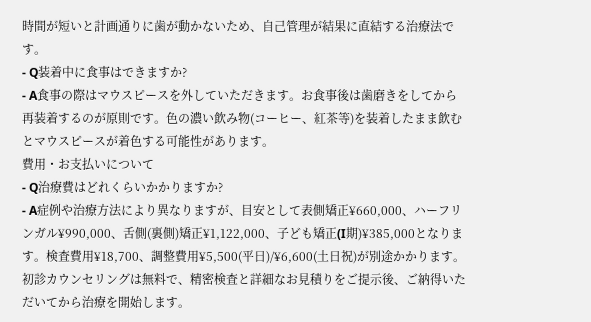時間が短いと計画通りに歯が動かないため、自己管理が結果に直結する治療法です。
- Q装着中に食事はできますか?
- A食事の際はマウスピースを外していただきます。お食事後は歯磨きをしてから再装着するのが原則です。色の濃い飲み物(コーヒー、紅茶等)を装着したまま飲むとマウスピースが着色する可能性があります。
費用・お支払いについて
- Q治療費はどれくらいかかりますか?
- A症例や治療方法により異なりますが、目安として表側矯正¥660,000、ハーフリンガル¥990,000、舌側(裏側)矯正¥1,122,000、子ども矯正(I期)¥385,000となります。検査費用¥18,700、調整費用¥5,500(平日)/¥6,600(土日祝)が別途かかります。初診カウンセリングは無料で、精密検査と詳細なお見積りをご提示後、ご納得いただいてから治療を開始します。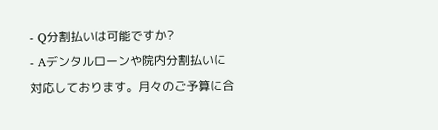- Q分割払いは可能ですか?
- Aデンタルローンや院内分割払いに対応しております。月々のご予算に合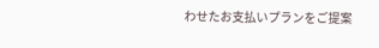わせたお支払いプランをご提案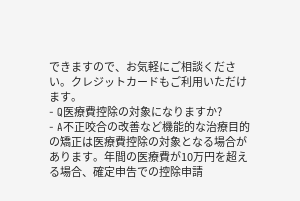できますので、お気軽にご相談ください。クレジットカードもご利用いただけます。
- Q医療費控除の対象になりますか?
- A不正咬合の改善など機能的な治療目的の矯正は医療費控除の対象となる場合があります。年間の医療費が10万円を超える場合、確定申告での控除申請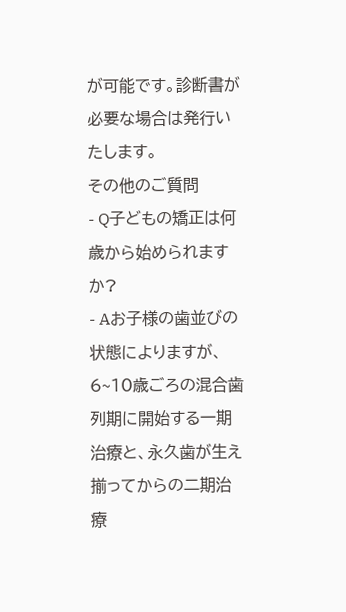が可能です。診断書が必要な場合は発行いたします。
その他のご質問
- Q子どもの矯正は何歳から始められますか?
- Aお子様の歯並びの状態によりますが、6~10歳ごろの混合歯列期に開始する一期治療と、永久歯が生え揃ってからの二期治療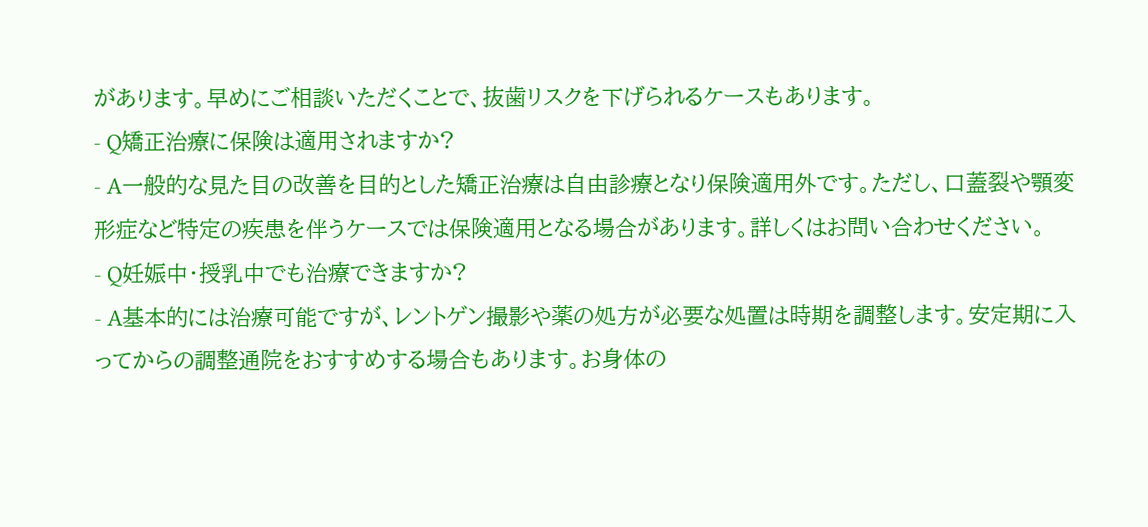があります。早めにご相談いただくことで、抜歯リスクを下げられるケースもあります。
- Q矯正治療に保険は適用されますか?
- A一般的な見た目の改善を目的とした矯正治療は自由診療となり保険適用外です。ただし、口蓋裂や顎変形症など特定の疾患を伴うケースでは保険適用となる場合があります。詳しくはお問い合わせください。
- Q妊娠中・授乳中でも治療できますか?
- A基本的には治療可能ですが、レントゲン撮影や薬の処方が必要な処置は時期を調整します。安定期に入ってからの調整通院をおすすめする場合もあります。お身体の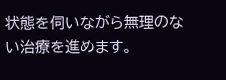状態を伺いながら無理のない治療を進めます。